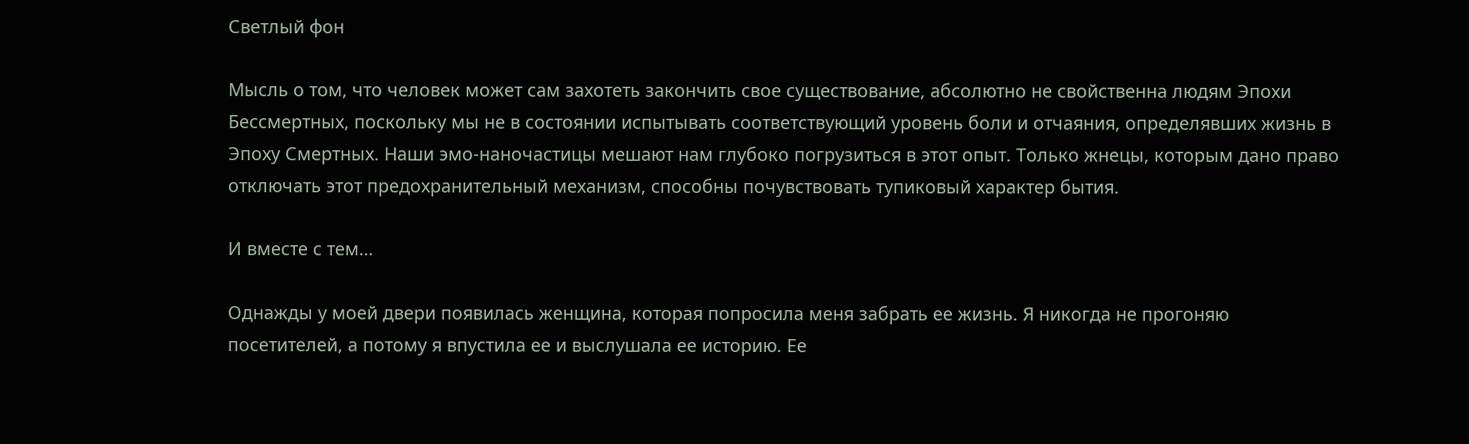Светлый фон

Мысль о том, что человек может сам захотеть закончить свое существование, абсолютно не свойственна людям Эпохи Бессмертных, поскольку мы не в состоянии испытывать соответствующий уровень боли и отчаяния, определявших жизнь в Эпоху Смертных. Наши эмо-наночастицы мешают нам глубоко погрузиться в этот опыт. Только жнецы, которым дано право отключать этот предохранительный механизм, способны почувствовать тупиковый характер бытия.

И вместе с тем…

Однажды у моей двери появилась женщина, которая попросила меня забрать ее жизнь. Я никогда не прогоняю посетителей, а потому я впустила ее и выслушала ее историю. Ее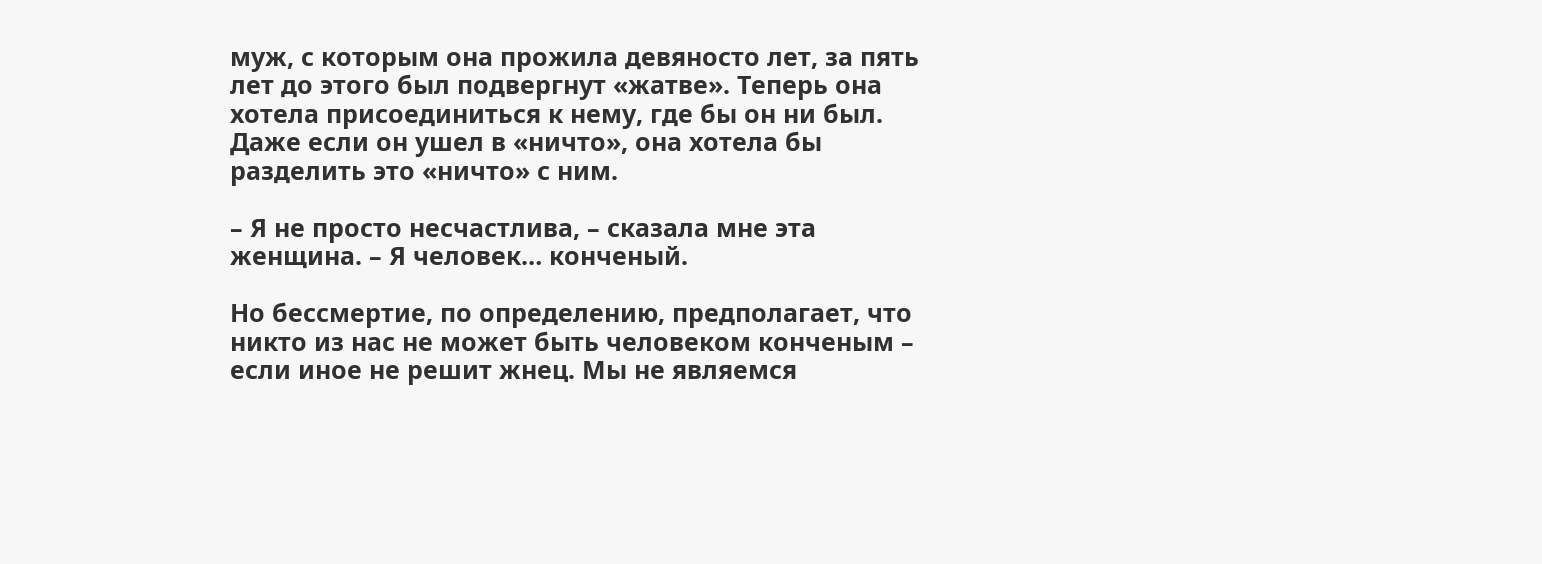муж, с которым она прожила девяносто лет, за пять лет до этого был подвергнут «жатве». Теперь она хотела присоединиться к нему, где бы он ни был. Даже если он ушел в «ничто», она хотела бы разделить это «ничто» с ним.

– Я не просто несчастлива, – сказала мне эта женщина. – Я человек… конченый.

Но бессмертие, по определению, предполагает, что никто из нас не может быть человеком конченым – если иное не решит жнец. Мы не являемся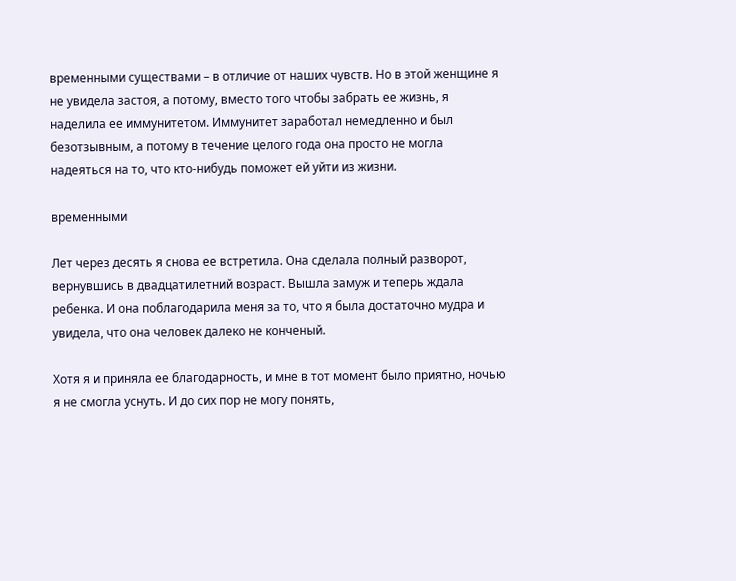временными существами – в отличие от наших чувств. Но в этой женщине я не увидела застоя, а потому, вместо того чтобы забрать ее жизнь, я наделила ее иммунитетом. Иммунитет заработал немедленно и был безотзывным, а потому в течение целого года она просто не могла надеяться на то, что кто-нибудь поможет ей уйти из жизни.

временными

Лет через десять я снова ее встретила. Она сделала полный разворот, вернувшись в двадцатилетний возраст. Вышла замуж и теперь ждала ребенка. И она поблагодарила меня за то, что я была достаточно мудра и увидела, что она человек далеко не конченый.

Хотя я и приняла ее благодарность, и мне в тот момент было приятно, ночью я не смогла уснуть. И до сих пор не могу понять,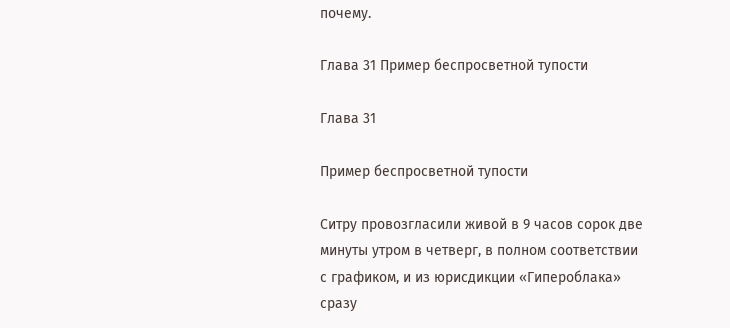почему.

Глава 31 Пример беспросветной тупости

Глава 31

Пример беспросветной тупости

Ситру провозгласили живой в 9 часов сорок две минуты утром в четверг, в полном соответствии с графиком, и из юрисдикции «Гипероблака» сразу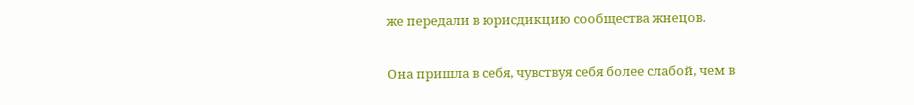же передали в юрисдикцию сообщества жнецов.

Она пришла в себя, чувствуя себя более слабой, чем в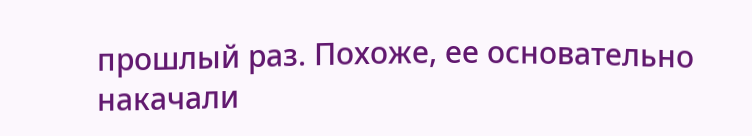прошлый раз. Похоже, ее основательно накачали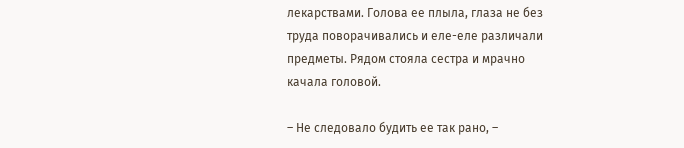лекарствами. Голова ее плыла, глаза не без труда поворачивались и еле-еле различали предметы. Рядом стояла сестра и мрачно качала головой.

– Не следовало будить ее так рано, –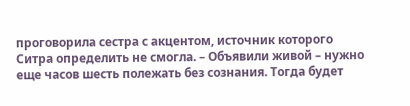проговорила сестра с акцентом, источник которого Ситра определить не смогла. – Объявили живой – нужно еще часов шесть полежать без сознания. Тогда будет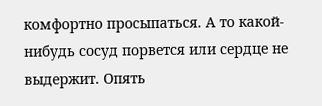комфортно просыпаться. А то какой-нибудь сосуд порвется или сердце не выдержит. Опять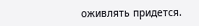оживлять придется.